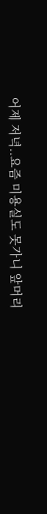어제 저녁..요즘 미용실도 못가니 앞머리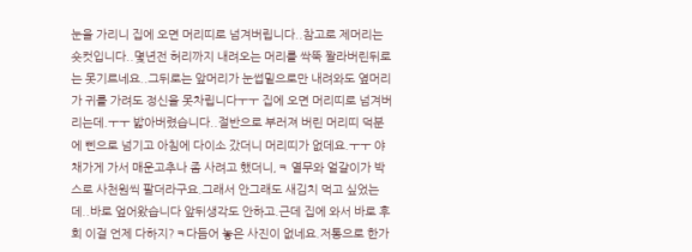눈을 가리니 집에 오면 머리띠로 넘겨버립니다..참고로 제머리는 숏컷입니다..몇년전 허리까지 내려오는 머리를 싹뚝 짤라버린뒤로는 못기르네요..그뒤로는 앞머리가 눈썹밑으로만 내려와도 옆머리가 귀를 가려도 정신을 못차립니다ㅜㅜ 집에 오면 머리띠로 넘겨버리는데.ㅜㅜ 밟아버렸습니다..절반으로 부러져 버린 머리띠 덕분에 삔으로 넘기고 아침에 다이소 갔더니 머리띠가 없데요.ㅜㅜ 야채가게 가서 매운고추나 좀 사려고 했더니,ㅋ 열무와 얼갈이가 박스로 사천원씩 팔더라구요.그래서 안그래도 새김치 먹고 싶었는데..바로 엎어왔습니다 앞뒤생각도 안하고.근데 집에 와서 바로 후회 이걸 언제 다하지?ㅋ다듬어 놓은 사진이 없네요.저통으로 한가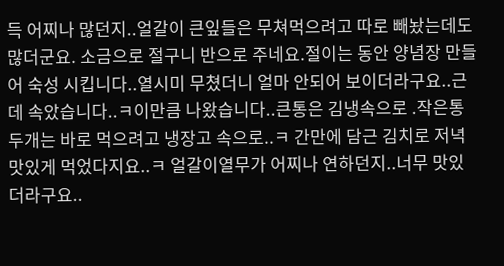득 어찌나 많던지..얼갈이 큰잎들은 무쳐먹으려고 따로 빼놨는데도 많더군요. 소금으로 절구니 반으로 주네요.절이는 동안 양념장 만들어 숙성 시킵니다..열시미 무쳤더니 얼마 안되어 보이더라구요..근데 속았습니다..ㅋ이만큼 나왔습니다..큰통은 김냉속으로 .작은통 두개는 바로 먹으려고 냉장고 속으로..ㅋ 간만에 담근 김치로 저녁 맛있게 먹었다지요..ㅋ 얼갈이열무가 어찌나 연하던지..너무 맛있더라구요..